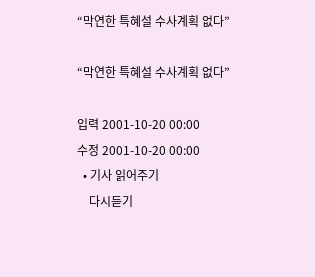“막연한 특혜설 수사계획 없다”

“막연한 특혜설 수사계획 없다”

입력 2001-10-20 00:00
수정 2001-10-20 00:00
  • 기사 읽어주기
    다시듣기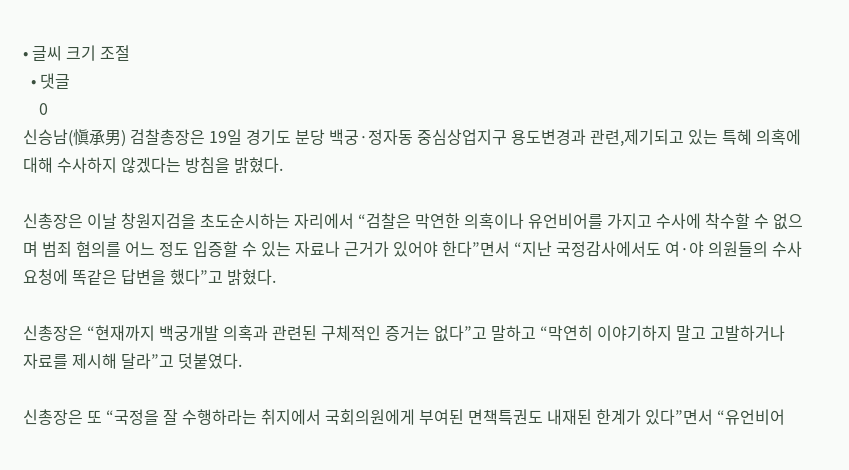• 글씨 크기 조절
  • 댓글
    0
신승남(愼承男) 검찰총장은 19일 경기도 분당 백궁·정자동 중심상업지구 용도변경과 관련,제기되고 있는 특혜 의혹에대해 수사하지 않겠다는 방침을 밝혔다.

신총장은 이날 창원지검을 초도순시하는 자리에서 “검찰은 막연한 의혹이나 유언비어를 가지고 수사에 착수할 수 없으며 범죄 혐의를 어느 정도 입증할 수 있는 자료나 근거가 있어야 한다”면서 “지난 국정감사에서도 여·야 의원들의 수사 요청에 똑같은 답변을 했다”고 밝혔다.

신총장은 “현재까지 백궁개발 의혹과 관련된 구체적인 증거는 없다”고 말하고 “막연히 이야기하지 말고 고발하거나 자료를 제시해 달라”고 덧붙였다.

신총장은 또 “국정을 잘 수행하라는 취지에서 국회의원에게 부여된 면책특권도 내재된 한계가 있다”면서 “유언비어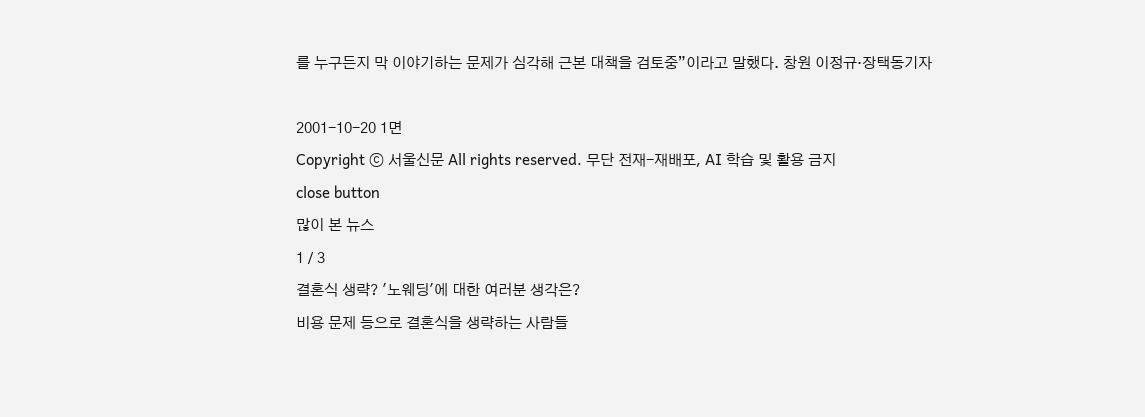를 누구든지 막 이야기하는 문제가 심각해 근본 대책을 검토중”이라고 말했다. 창원 이정규·장택동기자

2001-10-20 1면
Copyright ⓒ 서울신문 All rights reserved. 무단 전재-재배포, AI 학습 및 활용 금지
close button
많이 본 뉴스
1 / 3
결혼식 생략? '노웨딩'에 대한 여러분 생각은?
비용 문제 등으로 결혼식을 생략하는 사람들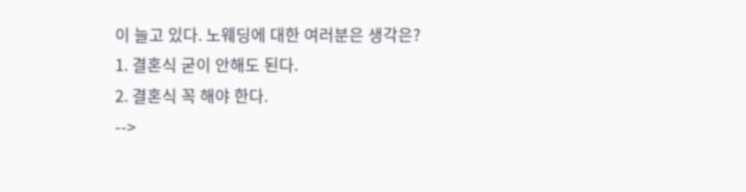이 늘고 있다. 노웨딩에 대한 여러분은 생각은?
1. 결혼식 굳이 안해도 된다.
2. 결혼식 꼭 해야 한다.
-->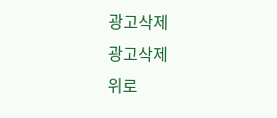광고삭제
광고삭제
위로